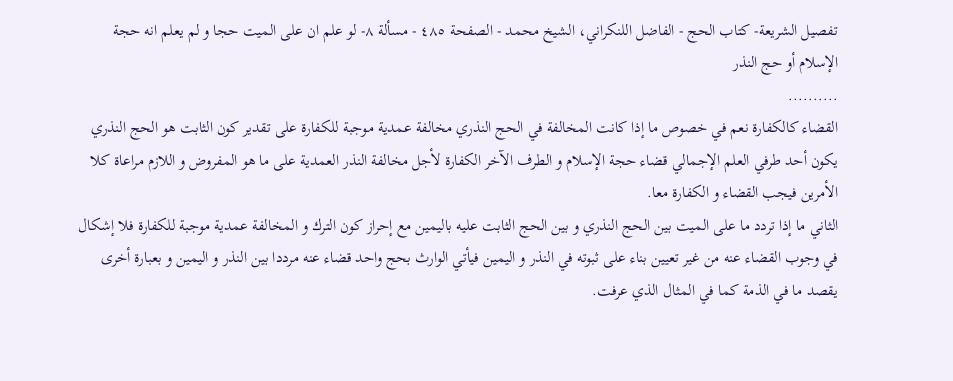تفصيل الشريعة- كتاب الحج - الفاضل اللنكراني، الشيخ محمد - الصفحة ٤٨٥ - مسألة ٨- لو علم ان على الميت حجا و لم يعلم انه حجة الإسلام أو حج النذر
..........
القضاء كالكفارة نعم في خصوص ما إذا كانت المخالفة في الحج النذري مخالفة عمدية موجبة للكفارة على تقدير كون الثابت هو الحج النذري يكون أحد طرفي العلم الإجمالي قضاء حجة الإسلام و الطرف الآخر الكفارة لأجل مخالفة النذر العمدية على ما هو المفروض و اللازم مراعاة كلا الأمرين فيجب القضاء و الكفارة معا.
الثاني ما إذا تردد ما على الميت بين الحج النذري و بين الحج الثابت عليه باليمين مع إحراز كون الترك و المخالفة عمدية موجبة للكفارة فلا إشكال في وجوب القضاء عنه من غير تعيين بناء على ثبوته في النذر و اليمين فيأتي الوارث بحج واحد قضاء عنه مرددا بين النذر و اليمين و بعبارة أخرى يقصد ما في الذمة كما في المثال الذي عرفت.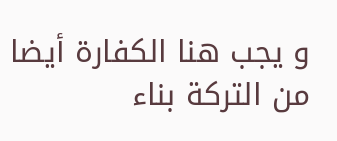و يجب هنا الكفارة أيضا من التركة بناء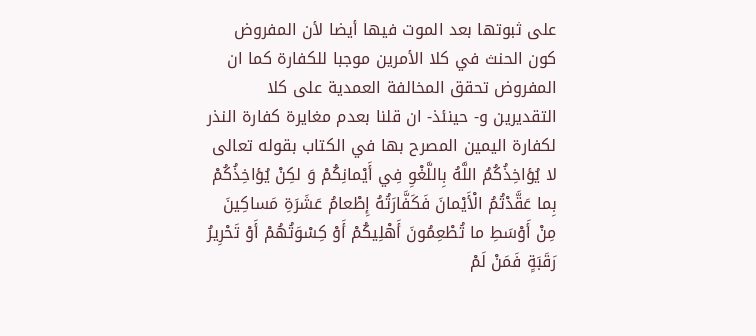على ثبوتها بعد الموت فيها أيضا لأن المفروض كون الحنث في كلا الأمرين موجبا للكفارة كما ان المفروض تحقق المخالفة العمدية على كلا التقديرين و- حينئذ- ان قلنا بعدم مغايرة كفارة النذر لكفارة اليمين المصرح بها في الكتاب بقوله تعالى لا يُؤاخِذُكُمُ اللَّهُ بِاللَّغْوِ فِي أَيْمانِكُمْ وَ لكِنْ يُؤاخِذُكُمْ بِما عَقَّدْتُمُ الْأَيْمانَ فَكَفَّارَتُهُ إِطْعامُ عَشَرَةِ مَساكِينَ مِنْ أَوْسَطِ ما تُطْعِمُونَ أَهْلِيكُمْ أَوْ كِسْوَتُهُمْ أَوْ تَحْرِيرُ رَقَبَةٍ فَمَنْ لَمْ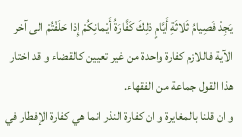يَجِدْ فَصِيامُ ثَلاثَةِ أَيَّامٍ ذلِكَ كَفَّارَةُ أَيْمانِكُمْ إِذا حَلَفْتُمْ الى آخر الآية فاللازم كفارة واحدة من غير تعيين كالقضاء و قد اختار هذا القول جماعة من الفقهاء.
و ان قلنا بالمغايرة و ان كفارة النذر انما هي كفارة الإفطار في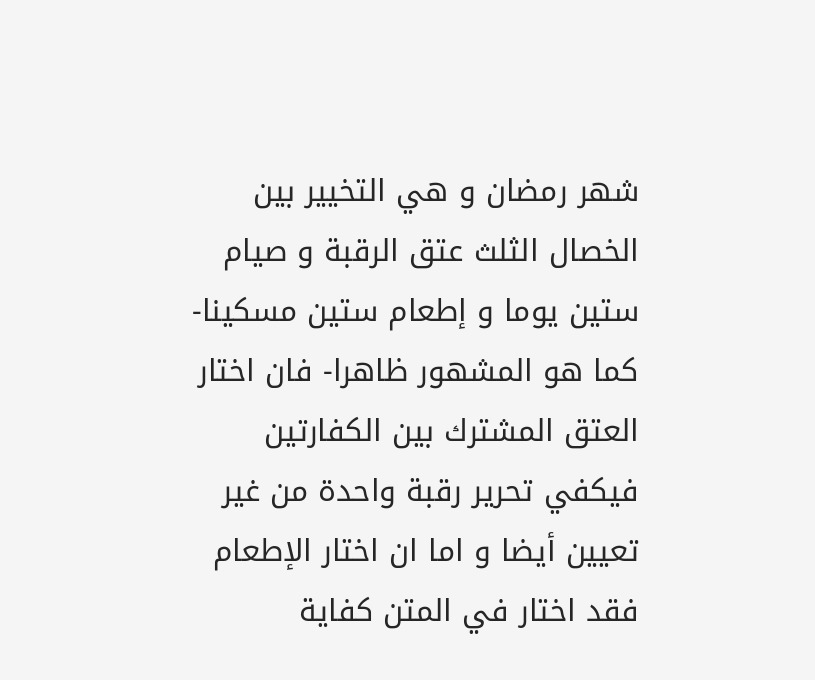شهر رمضان و هي التخيير بين الخصال الثلث عتق الرقبة و صيام ستين يوما و إطعام ستين مسكينا- كما هو المشهور ظاهرا- فان اختار العتق المشترك بين الكفارتين فيكفي تحرير رقبة واحدة من غير تعيين أيضا و اما ان اختار الإطعام فقد اختار في المتن كفاية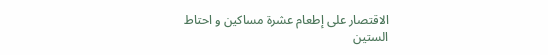الاقتصار على إطعام عشرة مساكين و احتاط الستين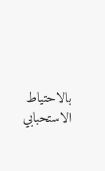بالاحتياط الاستحبابي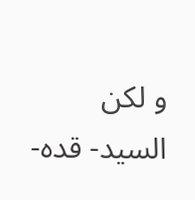و لكن السيد- قده-